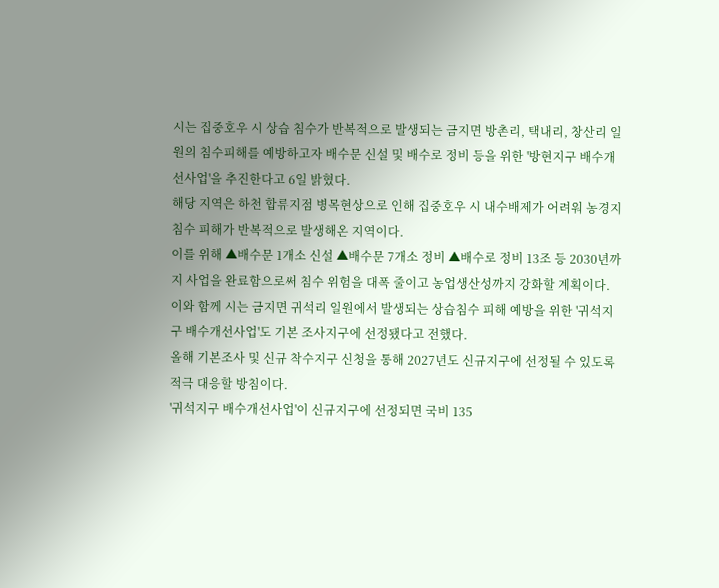시는 집중호우 시 상습 침수가 반복적으로 발생되는 금지면 방촌리, 택내리, 창산리 일원의 침수피해를 예방하고자 배수문 신설 및 배수로 정비 등을 위한 '방현지구 배수개선사업'을 추진한다고 6일 밝혔다.
해당 지역은 하천 합류지점 병목현상으로 인해 집중호우 시 내수배제가 어려워 농경지 침수 피해가 반복적으로 발생해온 지역이다.
이를 위해 ▲배수문 1개소 신설 ▲배수문 7개소 정비 ▲배수로 정비 13조 등 2030년까지 사업을 완료함으로써 침수 위험을 대폭 줄이고 농업생산성까지 강화할 계획이다.
이와 함께 시는 금지면 귀석리 일원에서 발생되는 상습침수 피해 예방을 위한 '귀석지구 배수개선사업'도 기본 조사지구에 선정됐다고 전했다.
올해 기본조사 및 신규 착수지구 신청을 통해 2027년도 신규지구에 선정될 수 있도록 적극 대응할 방침이다.
'귀석지구 배수개선사업'이 신규지구에 선정되면 국비 135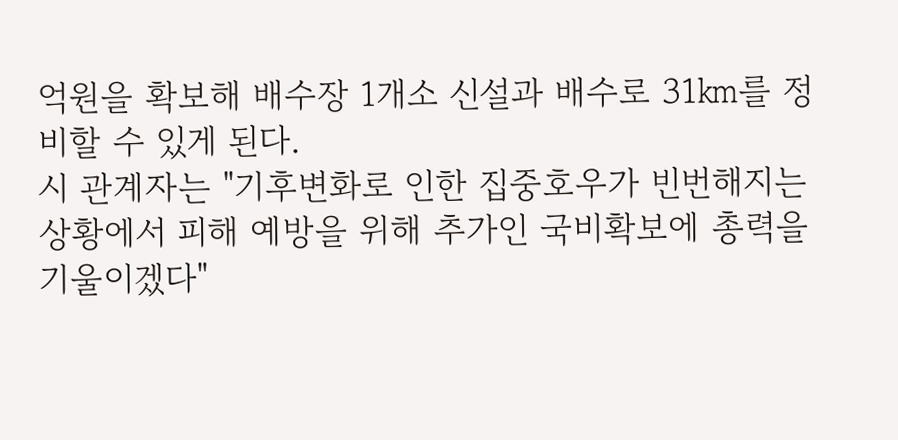억원을 확보해 배수장 1개소 신설과 배수로 31㎞를 정비할 수 있게 된다.
시 관계자는 "기후변화로 인한 집중호우가 빈번해지는 상황에서 피해 예방을 위해 추가인 국비확보에 총력을 기울이겠다"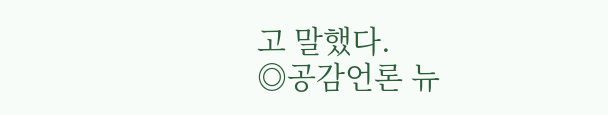고 말했다.
◎공감언론 뉴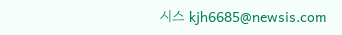시스 kjh6685@newsis.com